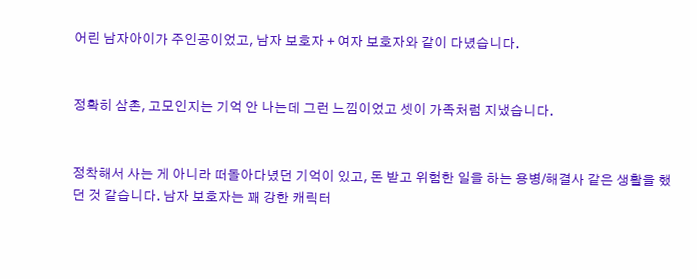어린 남자아이가 주인공이었고, 남자 보호자 + 여자 보호자와 같이 다녔습니다.


정확히 삼촌, 고모인지는 기억 안 나는데 그런 느낌이었고 셋이 가족처럼 지냈습니다.


정착해서 사는 게 아니라 떠돌아다녔던 기억이 있고, 돈 받고 위험한 일을 하는 용병/해결사 같은 생활을 했던 것 같습니다. 남자 보호자는 꽤 강한 캐릭터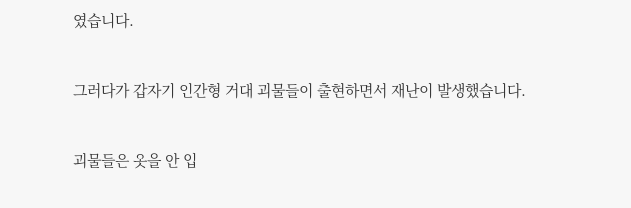였습니다.


그러다가 갑자기 인간형 거대 괴물들이 출현하면서 재난이 발생했습니다.


괴물들은 옷을 안 입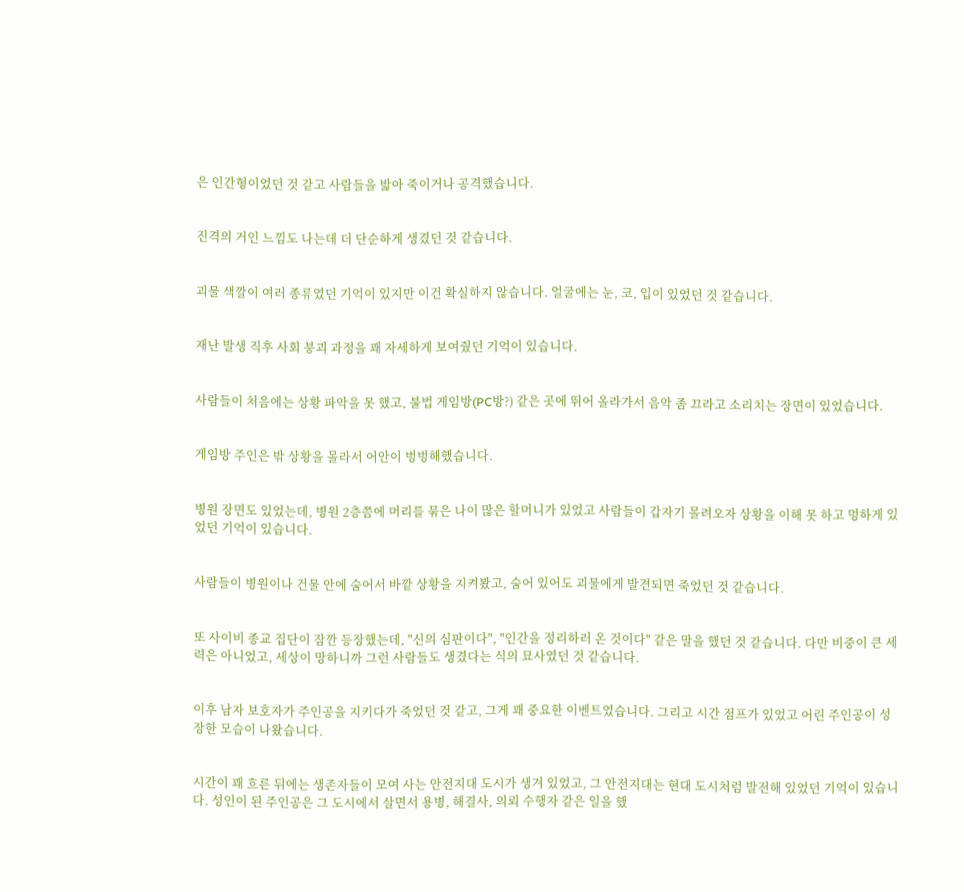은 인간형이었던 것 같고 사람들을 밟아 죽이거나 공격했습니다.


진격의 거인 느낌도 나는데 더 단순하게 생겼던 것 같습니다.


괴물 색깔이 여러 종류였던 기억이 있지만 이건 확실하지 않습니다. 얼굴에는 눈, 코, 입이 있었던 것 같습니다.


재난 발생 직후 사회 붕괴 과정을 꽤 자세하게 보여줬던 기억이 있습니다.


사람들이 처음에는 상황 파악을 못 했고, 불법 게임방(PC방?) 같은 곳에 뛰어 올라가서 음악 좀 끄라고 소리치는 장면이 있었습니다.


게임방 주인은 밖 상황을 몰라서 어안이 벙벙해했습니다.


병원 장면도 있었는데, 병원 2층쯤에 머리를 묶은 나이 많은 할머니가 있었고 사람들이 갑자기 몰려오자 상황을 이해 못 하고 멍하게 있었던 기억이 있습니다.


사람들이 병원이나 건물 안에 숨어서 바깥 상황을 지켜봤고, 숨어 있어도 괴물에게 발견되면 죽었던 것 같습니다.


또 사이비 종교 집단이 잠깐 등장했는데, "신의 심판이다", "인간을 정리하러 온 것이다" 같은 말을 했던 것 같습니다. 다만 비중이 큰 세력은 아니었고, 세상이 망하니까 그런 사람들도 생겼다는 식의 묘사였던 것 같습니다.


이후 남자 보호자가 주인공을 지키다가 죽었던 것 같고, 그게 꽤 중요한 이벤트였습니다. 그리고 시간 점프가 있었고 어린 주인공이 성장한 모습이 나왔습니다.


시간이 꽤 흐른 뒤에는 생존자들이 모여 사는 안전지대 도시가 생겨 있었고, 그 안전지대는 현대 도시처럼 발전해 있었던 기억이 있습니다. 성인이 된 주인공은 그 도시에서 살면서 용병, 해결사, 의뢰 수행자 같은 일을 했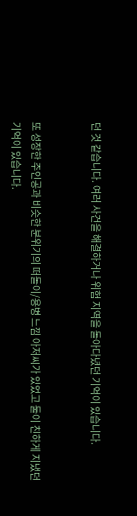던 것 같습니다. 여러 사건을 해결하거나 위험 지역을 돌아다녔던 기억이 있습니다.


또 성장한 주인공과 비슷한 분위기의 떠돌이/용병 느낌 아저씨가 있었고 둘이 친하게 지냈던 기억이 있습니다.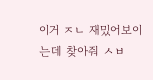이거 ㅈㄴ 재밌어보이는데 찾아줘 ㅅㅂ